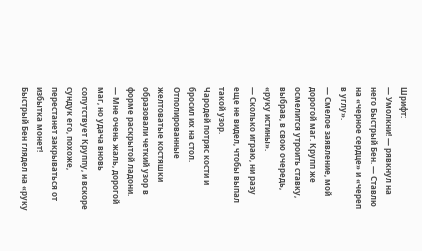Шрифт:
— Умолкни! — рявкнул на него Быстрый Бен. — Ставлю на «черное сердце» и «череп в углу».
— Смелое заявление, мой дорогой маг. Крупп же осмелится утроить ставку, выбрав, в свою очередь, «руку истины».
— Сколько играю, ни разу еще не видел, чтобы выпал такой узор.
Чародей потряс кости и бросил их на стол. Отполированные желтоватые костяшки образовали четкий узор в форме раскрытой ладони.
— Мне очень жаль, дорогой маг, но удача вновь сопутствует Круппу, и вскоре сундук его, похоже, перестанет закрываться от избытка монет!
Быстрый Бен глядел на «руку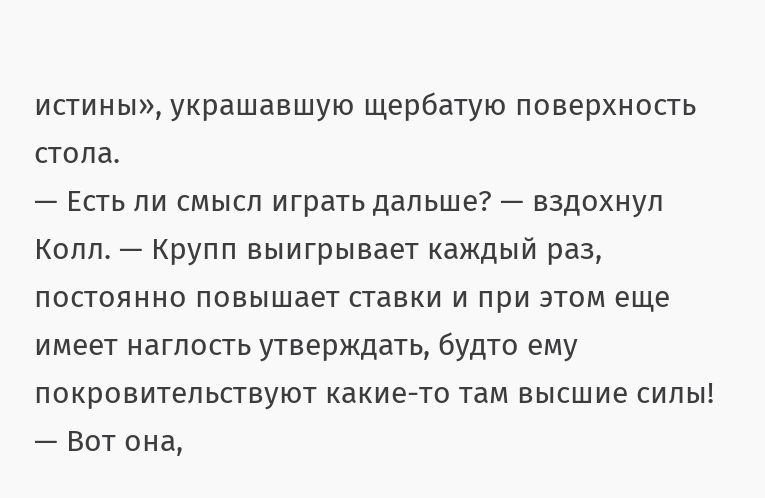истины», украшавшую щербатую поверхность стола.
— Есть ли смысл играть дальше? — вздохнул Колл. — Крупп выигрывает каждый раз, постоянно повышает ставки и при этом еще имеет наглость утверждать, будто ему покровительствуют какие-то там высшие силы!
— Вот она,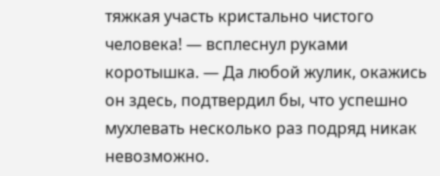тяжкая участь кристально чистого человека! — всплеснул руками коротышка. — Да любой жулик, окажись он здесь, подтвердил бы, что успешно мухлевать несколько раз подряд никак невозможно.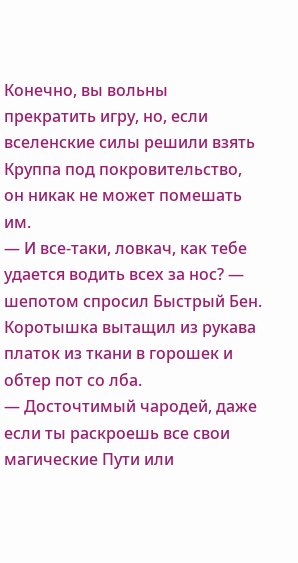Конечно, вы вольны прекратить игру, но, если вселенские силы решили взять Круппа под покровительство, он никак не может помешать им.
— И все-таки, ловкач, как тебе удается водить всех за нос? — шепотом спросил Быстрый Бен.
Коротышка вытащил из рукава платок из ткани в горошек и обтер пот со лба.
— Досточтимый чародей, даже если ты раскроешь все свои магические Пути или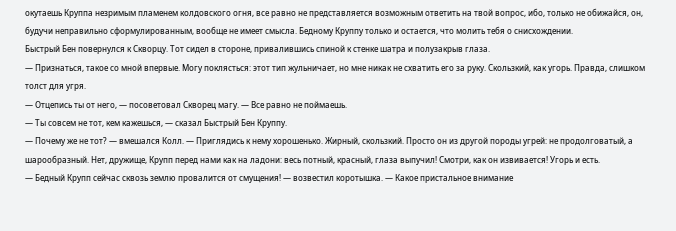окутаешь Круппа незримым пламенем колдовского огня, все равно не представляется возможным ответить на твой вопрос, ибо, только не обижайся, он, будучи неправильно сформулированным, вообще не имеет смысла. Бедному Круппу только и остается, что молить тебя о снисхождении.
Быстрый Бен повернулся к Скворцу. Тот сидел в стороне, привалившись спиной к стенке шатра и полузакрыв глаза.
— Признаться, такое со мной впервые. Могу поклясться: этот тип жульничает, но мне никак не схватить его за руку. Скользкий, как угорь. Правда, слишком толст для угря.
— Отцепись ты от него, — посоветовал Скворец магу. — Все равно не поймаешь.
— Ты совсем не тот, кем кажешься, — сказал Быстрый Бен Круппу.
— Почему же не тот? — вмешался Колл. — Приглядись к нему хорошенько. Жирный, скользкий. Просто он из другой породы угрей: не продолговатый, а шарообразный. Нет, дружище, Крупп перед нами как на ладони: весь потный, красный, глаза выпучил! Смотри, как он извивается! Угорь и есть.
— Бедный Крупп сейчас сквозь землю провалится от смущения! — возвестил коротышка. — Какое пристальное внимание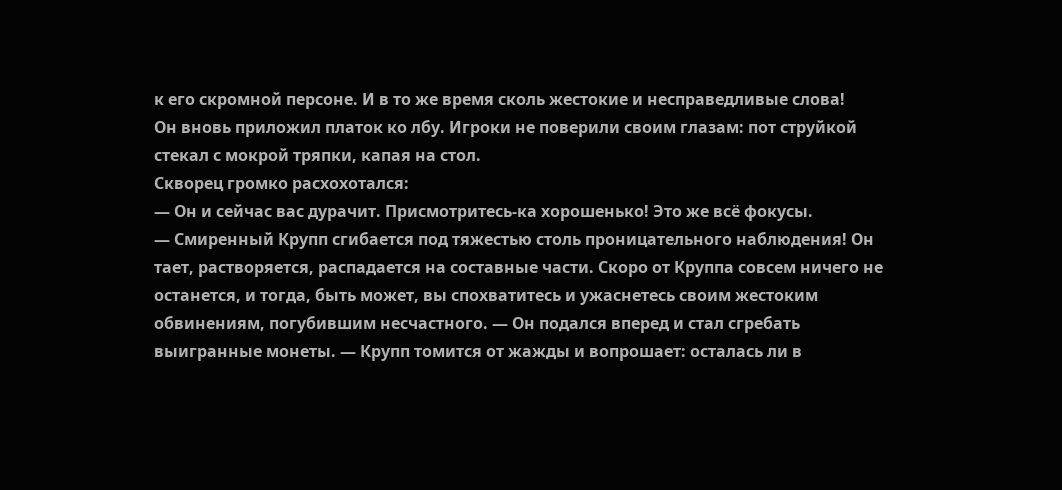к его скромной персоне. И в то же время сколь жестокие и несправедливые слова!
Он вновь приложил платок ко лбу. Игроки не поверили своим глазам: пот струйкой стекал с мокрой тряпки, капая на стол.
Скворец громко расхохотался:
— Он и сейчас вас дурачит. Присмотритесь-ка хорошенько! Это же всё фокусы.
— Смиренный Крупп сгибается под тяжестью столь проницательного наблюдения! Он тает, растворяется, распадается на составные части. Скоро от Круппа совсем ничего не останется, и тогда, быть может, вы спохватитесь и ужаснетесь своим жестоким обвинениям, погубившим несчастного. — Он подался вперед и стал сгребать выигранные монеты. — Крупп томится от жажды и вопрошает: осталась ли в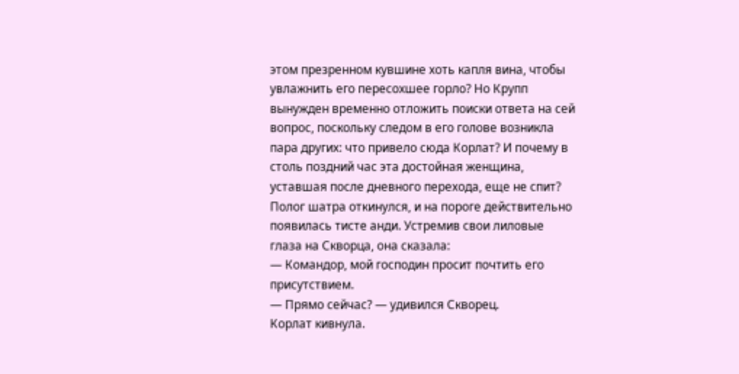этом презренном кувшине хоть капля вина, чтобы увлажнить его пересохшее горло? Но Крупп вынужден временно отложить поиски ответа на сей вопрос, поскольку следом в его голове возникла пара других: что привело сюда Корлат? И почему в столь поздний час эта достойная женщина, уставшая после дневного перехода, еще не спит?
Полог шатра откинулся, и на пороге действительно появилась тисте анди. Устремив свои лиловые глаза на Скворца, она сказала:
— Командор, мой господин просит почтить его присутствием.
— Прямо сейчас? — удивился Скворец.
Корлат кивнула.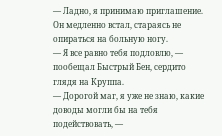— Ладно, я принимаю приглашение.
Он медленно встал, стараясь не опираться на больную ногу.
— Я все равно тебя подловлю, — пообещал Быстрый Бен, сердито глядя на Круппа.
— Дорогой маг, я уже не знаю, какие доводы могли бы на тебя подействовать, —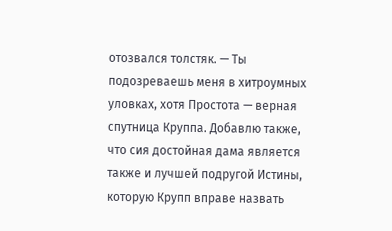отозвался толстяк. — Ты подозреваешь меня в хитроумных уловках, хотя Простота — верная спутница Круппа. Добавлю также, что сия достойная дама является также и лучшей подругой Истины, которую Крупп вправе назвать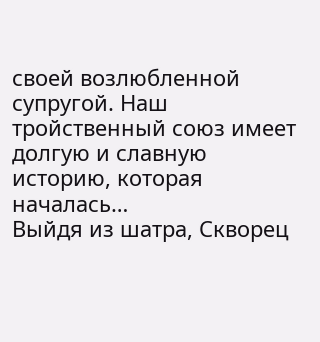своей возлюбленной супругой. Наш тройственный союз имеет долгую и славную историю, которая началась…
Выйдя из шатра, Скворец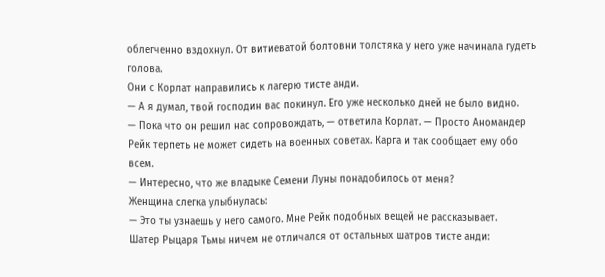облегченно вздохнул. От витиеватой болтовни толстяка у него уже начинала гудеть голова.
Они с Корлат направились к лагерю тисте анди.
— А я думал, твой господин вас покинул. Его уже несколько дней не было видно.
— Пока что он решил нас сопровождать, — ответила Корлат. — Просто Аномандер Рейк терпеть не может сидеть на военных советах. Карга и так сообщает ему обо всем.
— Интересно, что же владыке Семени Луны понадобилось от меня?
Женщина слегка улыбнулась:
— Это ты узнаешь у него самого. Мне Рейк подобных вещей не рассказывает.
Шатер Рыцаря Тьмы ничем не отличался от остальных шатров тисте анди: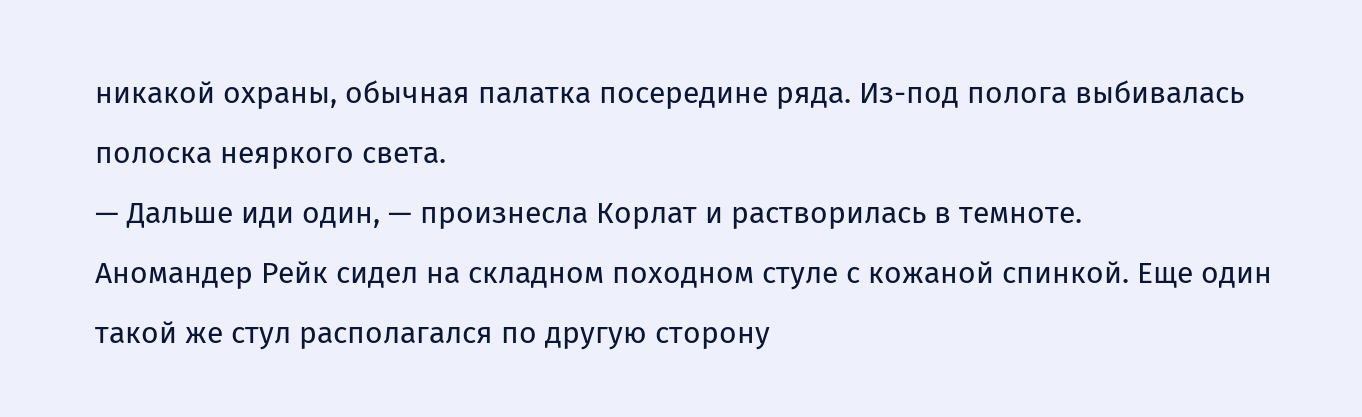никакой охраны, обычная палатка посередине ряда. Из-под полога выбивалась полоска неяркого света.
— Дальше иди один, — произнесла Корлат и растворилась в темноте.
Аномандер Рейк сидел на складном походном стуле с кожаной спинкой. Еще один такой же стул располагался по другую сторону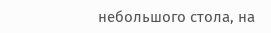небольшого стола, на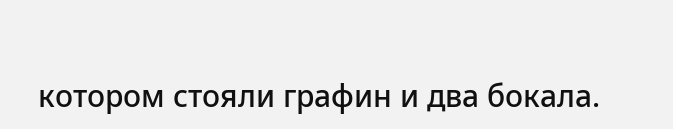котором стояли графин и два бокала.